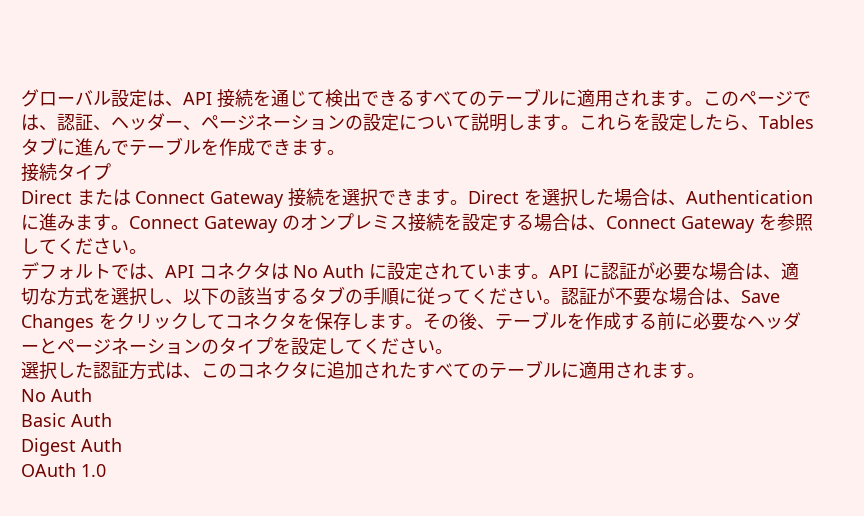グローバル設定は、API 接続を通じて検出できるすべてのテーブルに適用されます。このページでは、認証、ヘッダー、ページネーションの設定について説明します。これらを設定したら、Tables タブに進んでテーブルを作成できます。
接続タイプ
Direct または Connect Gateway 接続を選択できます。Direct を選択した場合は、Authentication に進みます。Connect Gateway のオンプレミス接続を設定する場合は、Connect Gateway を参照してください。
デフォルトでは、API コネクタは No Auth に設定されています。API に認証が必要な場合は、適切な方式を選択し、以下の該当するタブの手順に従ってください。認証が不要な場合は、Save Changes をクリックしてコネクタを保存します。その後、テーブルを作成する前に必要なヘッダーとページネーションのタイプを設定してください。
選択した認証方式は、このコネクタに追加されたすべてのテーブルに適用されます。
No Auth
Basic Auth
Digest Auth
OAuth 1.0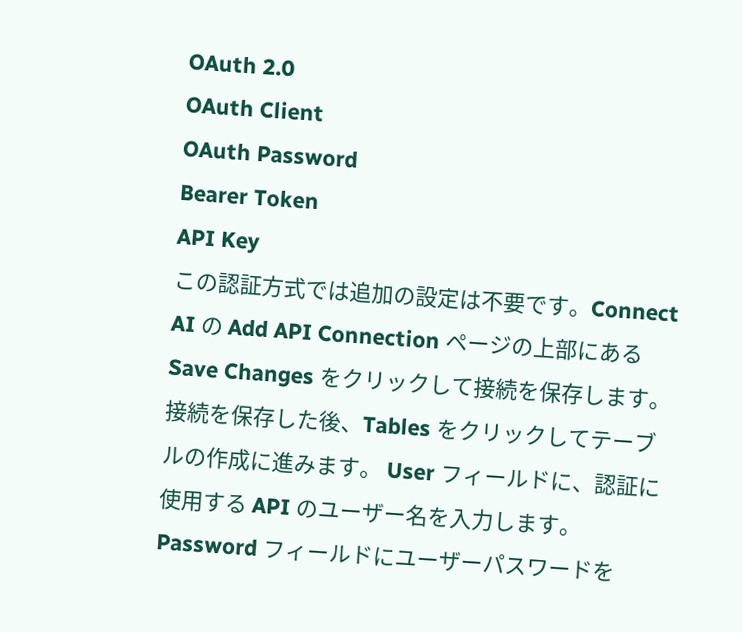OAuth 2.0
OAuth Client
OAuth Password
Bearer Token
API Key
この認証方式では追加の設定は不要です。Connect AI の Add API Connection ページの上部にある Save Changes をクリックして接続を保存します。
接続を保存した後、Tables をクリックしてテーブルの作成に進みます。 User フィールドに、認証に使用する API のユーザー名を入力します。
Password フィールドにユーザーパスワードを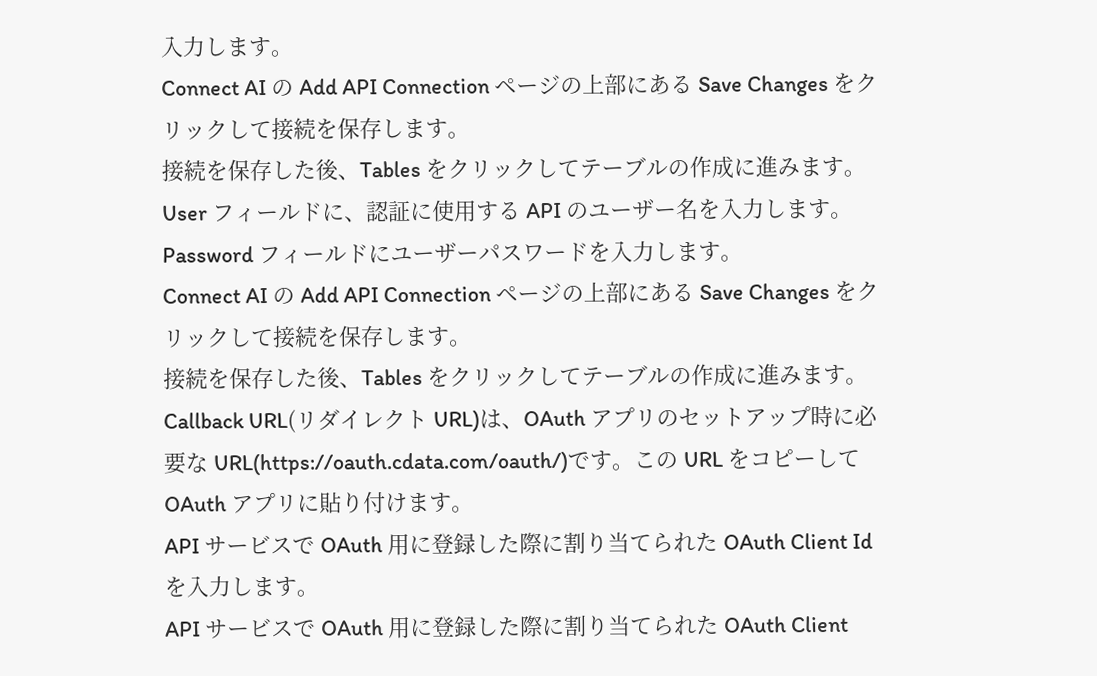入力します。
Connect AI の Add API Connection ページの上部にある Save Changes をクリックして接続を保存します。
接続を保存した後、Tables をクリックしてテーブルの作成に進みます。 User フィールドに、認証に使用する API のユーザー名を入力します。
Password フィールドにユーザーパスワードを入力します。
Connect AI の Add API Connection ページの上部にある Save Changes をクリックして接続を保存します。
接続を保存した後、Tables をクリックしてテーブルの作成に進みます。 Callback URL(リダイレクト URL)は、OAuth アプリのセットアップ時に必要な URL(https://oauth.cdata.com/oauth/)です。この URL をコピーして OAuth アプリに貼り付けます。
API サービスで OAuth 用に登録した際に割り当てられた OAuth Client Id を入力します。
API サービスで OAuth 用に登録した際に割り当てられた OAuth Client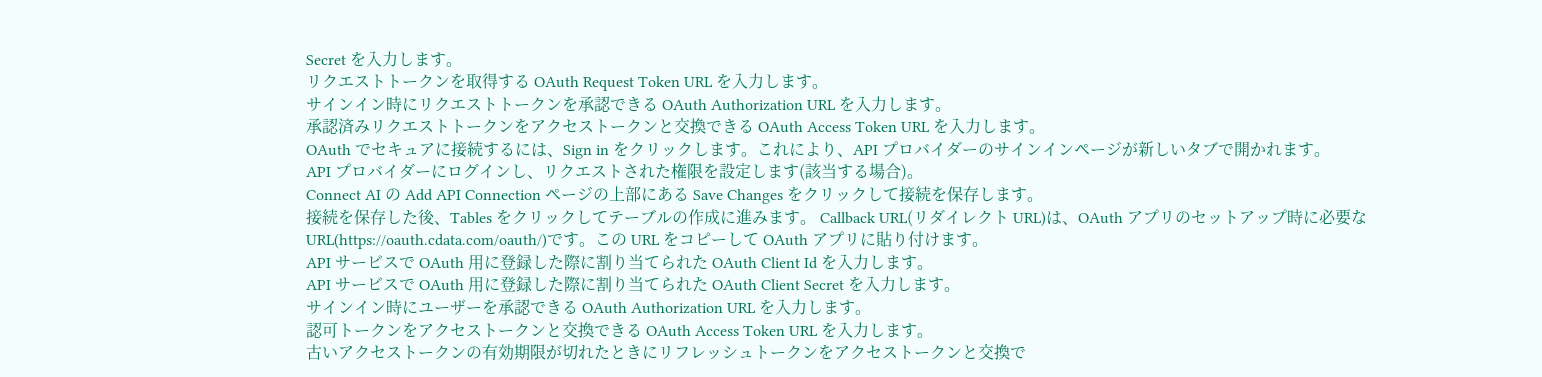Secret を入力します。
リクエストトークンを取得する OAuth Request Token URL を入力します。
サインイン時にリクエストトークンを承認できる OAuth Authorization URL を入力します。
承認済みリクエストトークンをアクセストークンと交換できる OAuth Access Token URL を入力します。
OAuth でセキュアに接続するには、Sign in をクリックします。これにより、API プロバイダーのサインインページが新しいタブで開かれます。
API プロバイダーにログインし、リクエストされた権限を設定します(該当する場合)。
Connect AI の Add API Connection ページの上部にある Save Changes をクリックして接続を保存します。
接続を保存した後、Tables をクリックしてテーブルの作成に進みます。 Callback URL(リダイレクト URL)は、OAuth アプリのセットアップ時に必要な URL(https://oauth.cdata.com/oauth/)です。この URL をコピーして OAuth アプリに貼り付けます。
API サービスで OAuth 用に登録した際に割り当てられた OAuth Client Id を入力します。
API サービスで OAuth 用に登録した際に割り当てられた OAuth Client Secret を入力します。
サインイン時にユーザーを承認できる OAuth Authorization URL を入力します。
認可トークンをアクセストークンと交換できる OAuth Access Token URL を入力します。
古いアクセストークンの有効期限が切れたときにリフレッシュトークンをアクセストークンと交換で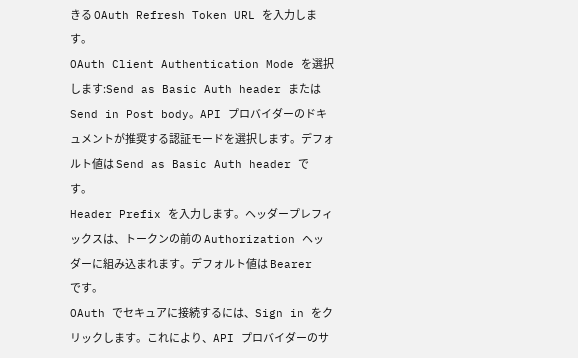きる OAuth Refresh Token URL を入力します。
OAuth Client Authentication Mode を選択します:Send as Basic Auth header または Send in Post body。API プロバイダーのドキュメントが推奨する認証モードを選択します。デフォルト値は Send as Basic Auth header です。
Header Prefix を入力します。ヘッダープレフィックスは、トークンの前の Authorization ヘッダーに組み込まれます。デフォルト値は Bearer です。
OAuth でセキュアに接続するには、Sign in をクリックします。これにより、API プロバイダーのサ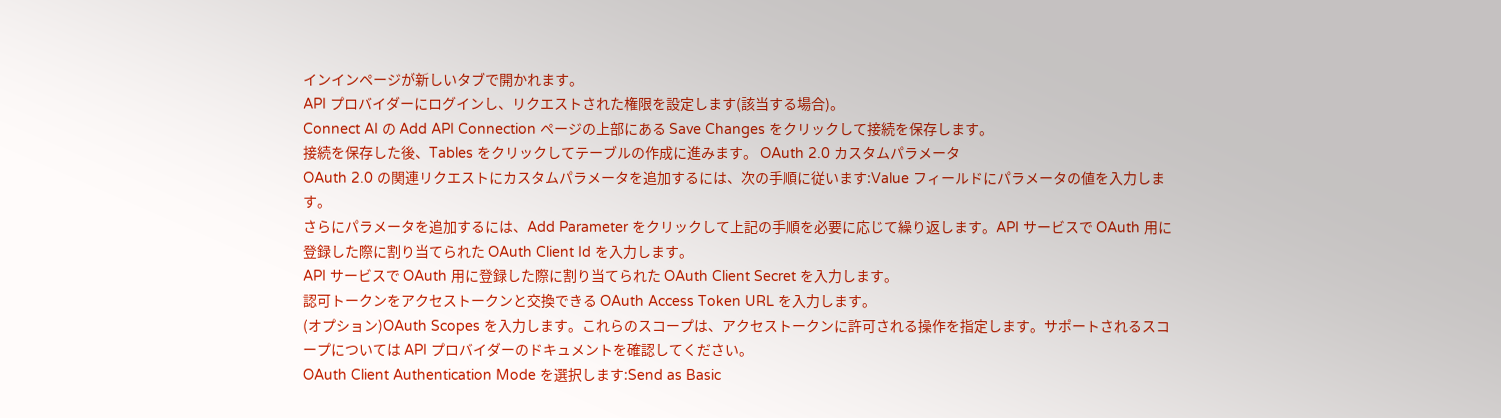インインページが新しいタブで開かれます。
API プロバイダーにログインし、リクエストされた権限を設定します(該当する場合)。
Connect AI の Add API Connection ページの上部にある Save Changes をクリックして接続を保存します。
接続を保存した後、Tables をクリックしてテーブルの作成に進みます。 OAuth 2.0 カスタムパラメータ
OAuth 2.0 の関連リクエストにカスタムパラメータを追加するには、次の手順に従います:Value フィールドにパラメータの値を入力します。
さらにパラメータを追加するには、Add Parameter をクリックして上記の手順を必要に応じて繰り返します。API サービスで OAuth 用に登録した際に割り当てられた OAuth Client Id を入力します。
API サービスで OAuth 用に登録した際に割り当てられた OAuth Client Secret を入力します。
認可トークンをアクセストークンと交換できる OAuth Access Token URL を入力します。
(オプション)OAuth Scopes を入力します。これらのスコープは、アクセストークンに許可される操作を指定します。サポートされるスコープについては API プロバイダーのドキュメントを確認してください。
OAuth Client Authentication Mode を選択します:Send as Basic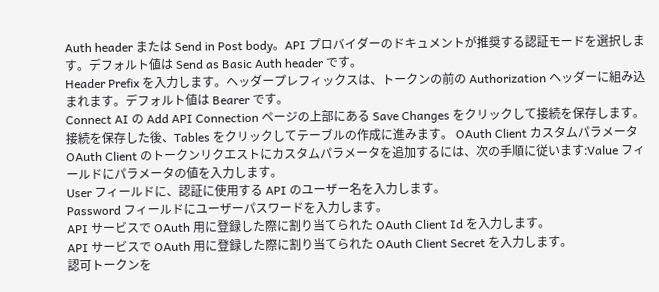Auth header または Send in Post body。API プロバイダーのドキュメントが推奨する認証モードを選択します。デフォルト値は Send as Basic Auth header です。
Header Prefix を入力します。ヘッダープレフィックスは、トークンの前の Authorization ヘッダーに組み込まれます。デフォルト値は Bearer です。
Connect AI の Add API Connection ページの上部にある Save Changes をクリックして接続を保存します。
接続を保存した後、Tables をクリックしてテーブルの作成に進みます。 OAuth Client カスタムパラメータ
OAuth Client のトークンリクエストにカスタムパラメータを追加するには、次の手順に従います:Value フィールドにパラメータの値を入力します。
User フィールドに、認証に使用する API のユーザー名を入力します。
Password フィールドにユーザーパスワードを入力します。
API サービスで OAuth 用に登録した際に割り当てられた OAuth Client Id を入力します。
API サービスで OAuth 用に登録した際に割り当てられた OAuth Client Secret を入力します。
認可トークンを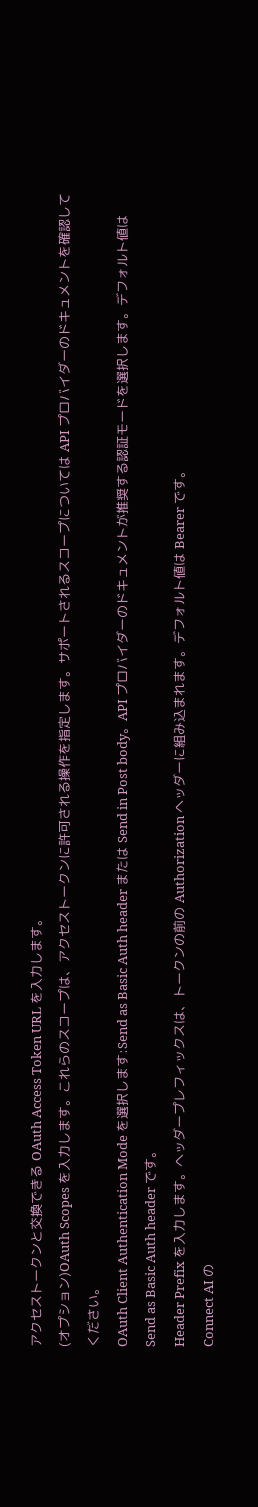アクセストークンと交換できる OAuth Access Token URL を入力します。
(オプション)OAuth Scopes を入力します。これらのスコープは、アクセストークンに許可される操作を指定します。サポートされるスコープについては API プロバイダーのドキュメントを確認してください。
OAuth Client Authentication Mode を選択します:Send as Basic Auth header または Send in Post body。API プロバイダーのドキュメントが推奨する認証モードを選択します。デフォルト値は Send as Basic Auth header です。
Header Prefix を入力します。ヘッダープレフィックスは、トークンの前の Authorization ヘッダーに組み込まれます。デフォルト値は Bearer です。
Connect AI の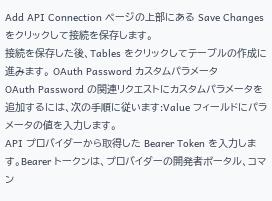Add API Connection ページの上部にある Save Changes をクリックして接続を保存します。
接続を保存した後、Tables をクリックしてテーブルの作成に進みます。 OAuth Password カスタムパラメータ
OAuth Password の関連リクエストにカスタムパラメータを追加するには、次の手順に従います:Value フィールドにパラメータの値を入力します。
API プロバイダーから取得した Bearer Token を入力します。Bearer トークンは、プロバイダーの開発者ポータル、コマン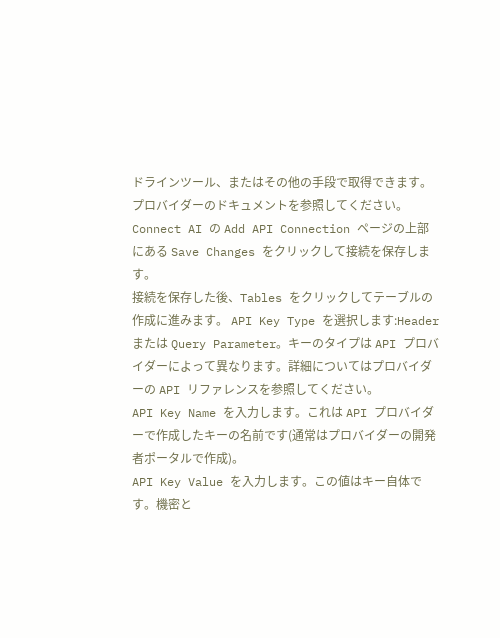ドラインツール、またはその他の手段で取得できます。プロバイダーのドキュメントを参照してください。
Connect AI の Add API Connection ページの上部にある Save Changes をクリックして接続を保存します。
接続を保存した後、Tables をクリックしてテーブルの作成に進みます。 API Key Type を選択します:Header または Query Parameter。キーのタイプは API プロバイダーによって異なります。詳細についてはプロバイダーの API リファレンスを参照してください。
API Key Name を入力します。これは API プロバイダーで作成したキーの名前です(通常はプロバイダーの開発者ポータルで作成)。
API Key Value を入力します。この値はキー自体です。機密と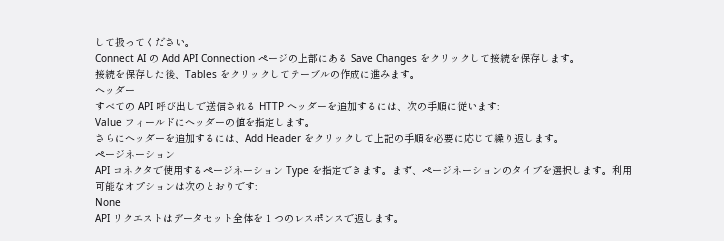して扱ってください。
Connect AI の Add API Connection ページの上部にある Save Changes をクリックして接続を保存します。
接続を保存した後、Tables をクリックしてテーブルの作成に進みます。
ヘッダー
すべての API 呼び出しで送信される HTTP ヘッダーを追加するには、次の手順に従います:
Value フィールドにヘッダーの値を指定します。
さらにヘッダーを追加するには、Add Header をクリックして上記の手順を必要に応じて繰り返します。
ページネーション
API コネクタで使用するページネーション Type を指定できます。まず、ページネーションのタイプを選択します。利用可能なオプションは次のとおりです:
None
API リクエストはデータセット全体を 1 つのレスポンスで返します。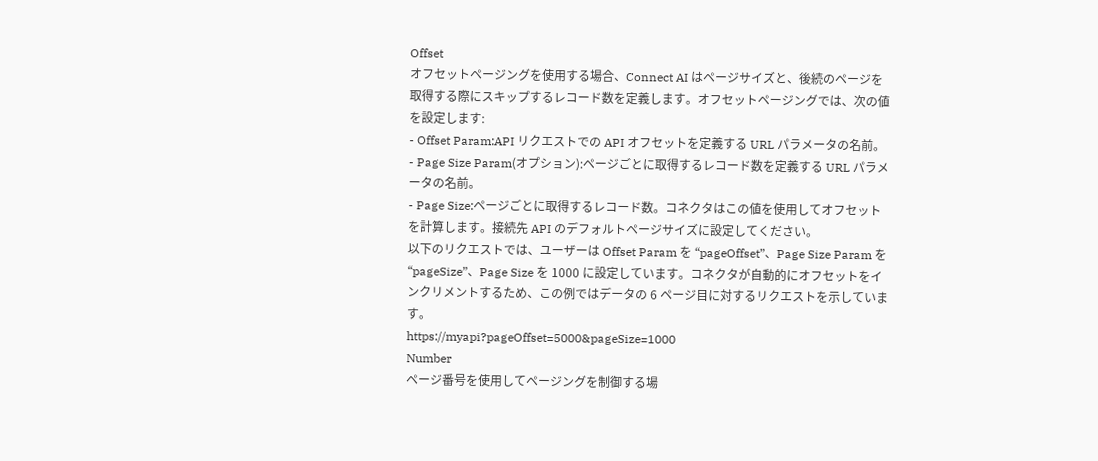Offset
オフセットページングを使用する場合、Connect AI はページサイズと、後続のページを取得する際にスキップするレコード数を定義します。オフセットページングでは、次の値を設定します:
- Offset Param:API リクエストでの API オフセットを定義する URL パラメータの名前。
- Page Size Param(オプション):ページごとに取得するレコード数を定義する URL パラメータの名前。
- Page Size:ページごとに取得するレコード数。コネクタはこの値を使用してオフセットを計算します。接続先 API のデフォルトページサイズに設定してください。
以下のリクエストでは、ユーザーは Offset Param を “pageOffset”、Page Size Param を “pageSize”、Page Size を 1000 に設定しています。コネクタが自動的にオフセットをインクリメントするため、この例ではデータの 6 ページ目に対するリクエストを示しています。
https://myapi?pageOffset=5000&pageSize=1000
Number
ページ番号を使用してページングを制御する場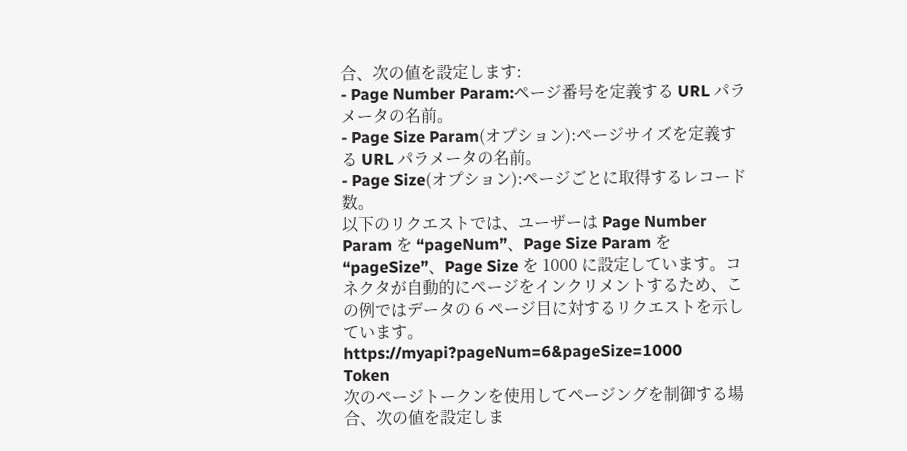合、次の値を設定します:
- Page Number Param:ページ番号を定義する URL パラメータの名前。
- Page Size Param(オプション):ページサイズを定義する URL パラメータの名前。
- Page Size(オプション):ページごとに取得するレコード数。
以下のリクエストでは、ユーザーは Page Number Param を “pageNum”、Page Size Param を “pageSize”、Page Size を 1000 に設定しています。コネクタが自動的にページをインクリメントするため、この例ではデータの 6 ページ目に対するリクエストを示しています。
https://myapi?pageNum=6&pageSize=1000
Token
次のページトークンを使用してページングを制御する場合、次の値を設定しま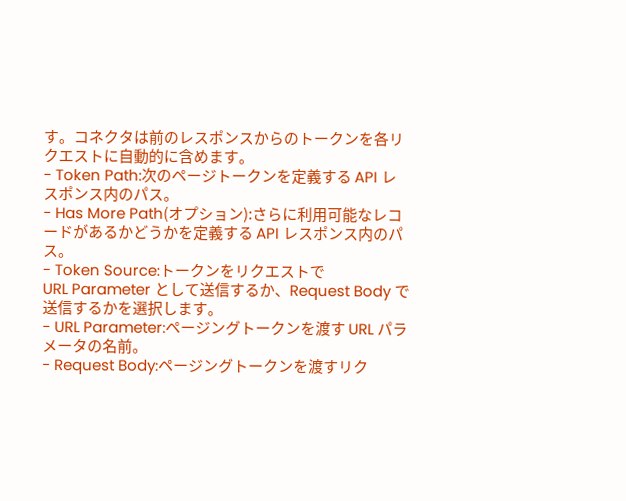す。コネクタは前のレスポンスからのトークンを各リクエストに自動的に含めます。
- Token Path:次のページトークンを定義する API レスポンス内のパス。
- Has More Path(オプション):さらに利用可能なレコードがあるかどうかを定義する API レスポンス内のパス。
- Token Source:トークンをリクエストで
URL Parameter として送信するか、Request Body で送信するかを選択します。
- URL Parameter:ページングトークンを渡す URL パラメータの名前。
- Request Body:ページングトークンを渡すリク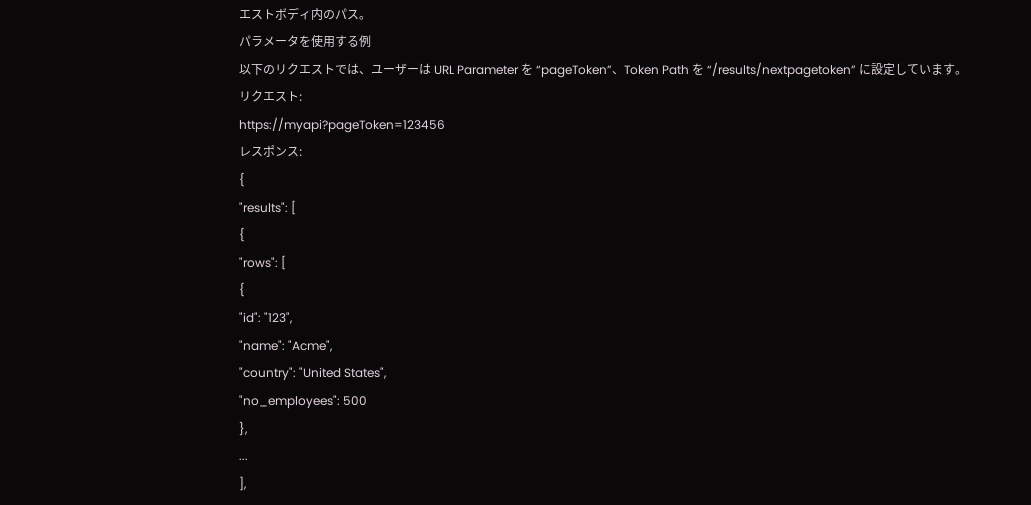エストボディ内のパス。
パラメータを使用する例
以下のリクエストでは、ユーザーは URL Parameter を “pageToken”、Token Path を “/results/nextpagetoken” に設定しています。
リクエスト:
https://myapi?pageToken=123456
レスポンス:
{
"results": [
{
"rows": [
{
"id": "123",
"name": "Acme",
"country": "United States",
"no_employees": 500
},
...
],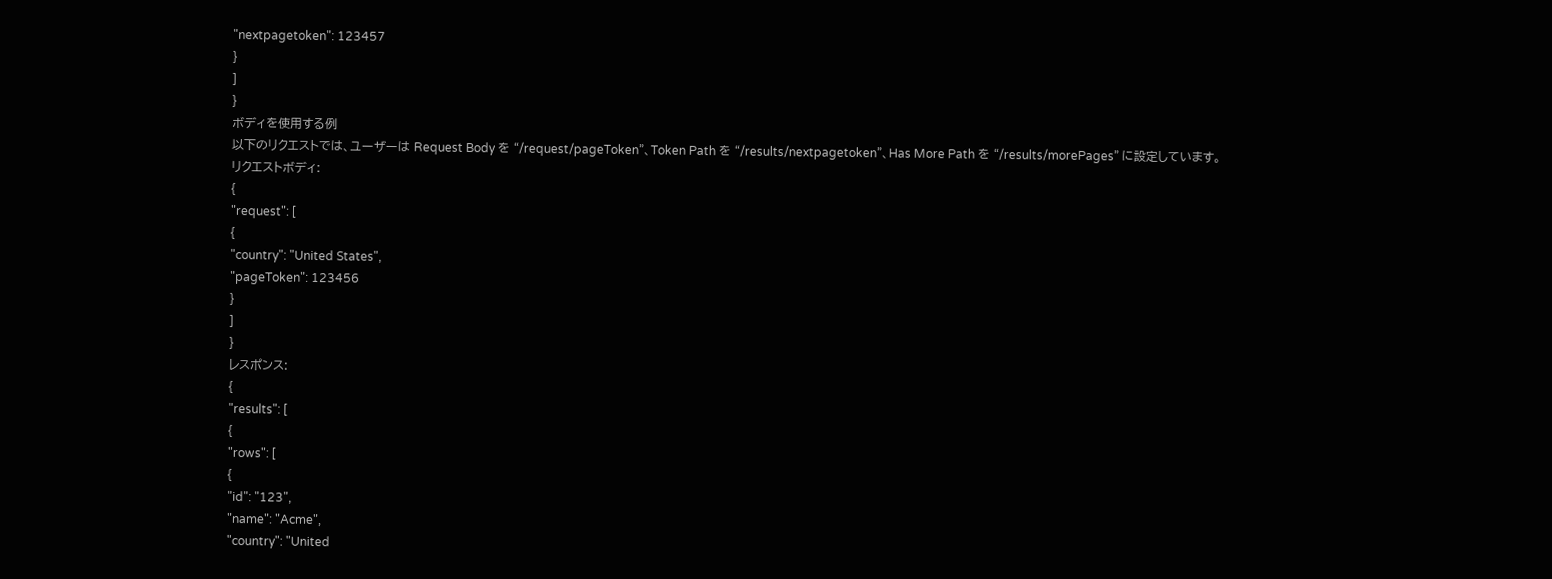"nextpagetoken": 123457
}
]
}
ボディを使用する例
以下のリクエストでは、ユーザーは Request Body を “/request/pageToken”、Token Path を “/results/nextpagetoken”、Has More Path を “/results/morePages” に設定しています。
リクエストボディ:
{
"request": [
{
"country": "United States",
"pageToken": 123456
}
]
}
レスポンス:
{
"results": [
{
"rows": [
{
"id": "123",
"name": "Acme",
"country": "United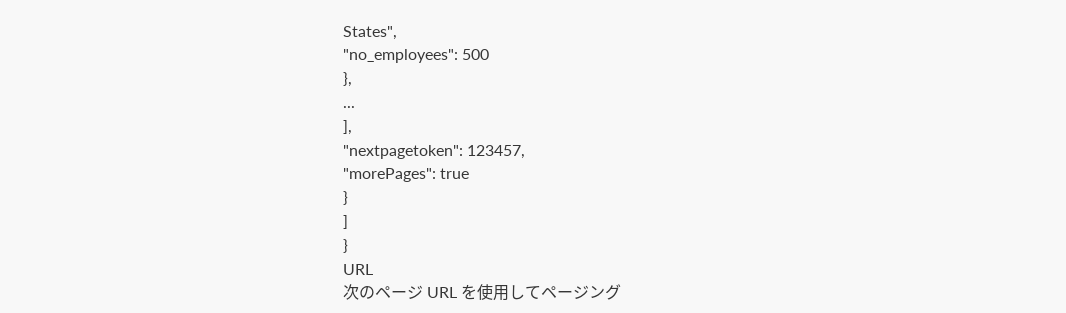States",
"no_employees": 500
},
...
],
"nextpagetoken": 123457,
"morePages": true
}
]
}
URL
次のページ URL を使用してページング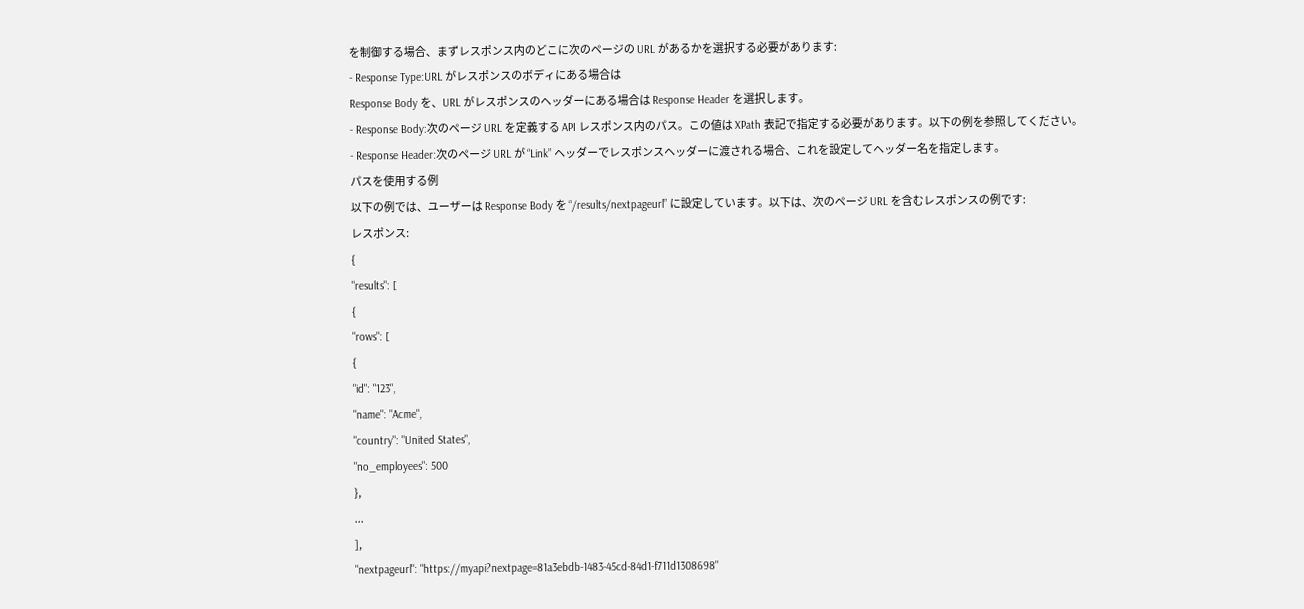を制御する場合、まずレスポンス内のどこに次のページの URL があるかを選択する必要があります:
- Response Type:URL がレスポンスのボディにある場合は
Response Body を、URL がレスポンスのヘッダーにある場合は Response Header を選択します。
- Response Body:次のページ URL を定義する API レスポンス内のパス。この値は XPath 表記で指定する必要があります。以下の例を参照してください。
- Response Header:次のページ URL が “Link” ヘッダーでレスポンスヘッダーに渡される場合、これを設定してヘッダー名を指定します。
パスを使用する例
以下の例では、ユーザーは Response Body を “/results/nextpageurl” に設定しています。以下は、次のページ URL を含むレスポンスの例です:
レスポンス:
{
"results": [
{
"rows": [
{
"id": "123",
"name": "Acme",
"country": "United States",
"no_employees": 500
},
...
],
"nextpageurl": "https://myapi?nextpage=81a3ebdb-1483-45cd-84d1-f711d1308698"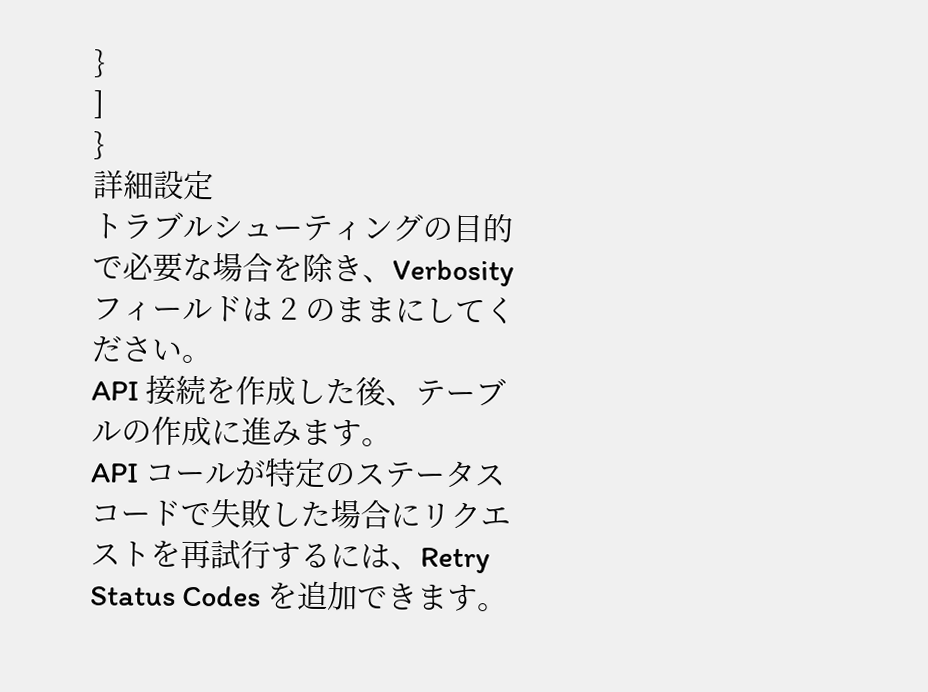}
]
}
詳細設定
トラブルシューティングの目的で必要な場合を除き、Verbosity フィールドは 2 のままにしてください。
API 接続を作成した後、テーブルの作成に進みます。
API コールが特定のステータスコードで失敗した場合にリクエストを再試行するには、Retry Status Codes を追加できます。